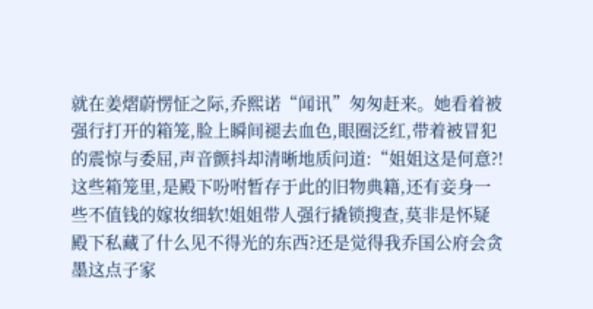就在姜熠蔚愣怔之际,乔熙诺“闻讯”匆匆赶来。她看着被强行打开的箱笼,脸上瞬间褪去血色,眼圈泛红,带着被冒犯的震惊与委屈,声音颤抖却清晰地质问道:“姐姐这是何意?!这些箱笼里,是殿下吩咐暂存于此的旧物典籍,还有妾身一些不值钱的嫁妆细软!姐姐带人强行撬锁搜查,莫非是怀疑殿下私藏了什么见不得光的东西?还是觉得我乔国公府会贪墨这点子家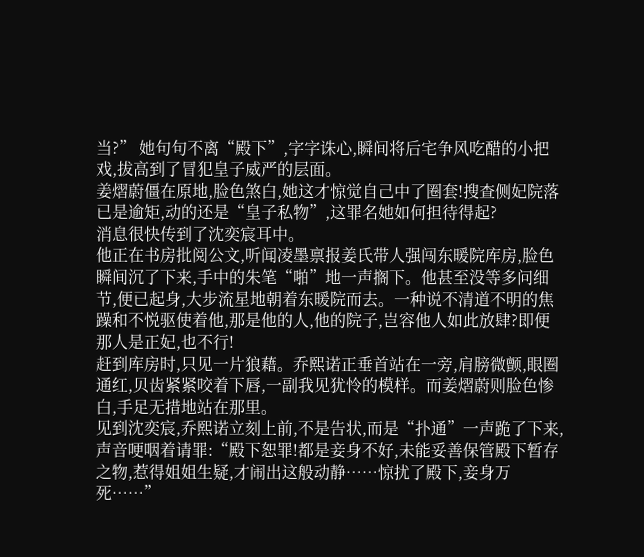当?” 她句句不离“殿下”,字字诛心,瞬间将后宅争风吃醋的小把戏,拔高到了冒犯皇子威严的层面。
姜熠蔚僵在原地,脸色煞白,她这才惊觉自己中了圈套!搜查侧妃院落已是逾矩,动的还是“皇子私物”,这罪名她如何担待得起?
消息很快传到了沈奕宸耳中。
他正在书房批阅公文,听闻凌墨禀报姜氏带人强闯东暖院库房,脸色瞬间沉了下来,手中的朱笔“啪”地一声搁下。他甚至没等多问细节,便已起身,大步流星地朝着东暖院而去。一种说不清道不明的焦躁和不悦驱使着他,那是他的人,他的院子,岂容他人如此放肆?即便那人是正妃,也不行!
赶到库房时,只见一片狼藉。乔熙诺正垂首站在一旁,肩膀微颤,眼圈通红,贝齿紧紧咬着下唇,一副我见犹怜的模样。而姜熠蔚则脸色惨白,手足无措地站在那里。
见到沈奕宸,乔熙诺立刻上前,不是告状,而是“扑通”一声跪了下来,声音哽咽着请罪:“殿下恕罪!都是妾身不好,未能妥善保管殿下暂存之物,惹得姐姐生疑,才闹出这般动静……惊扰了殿下,妾身万死……”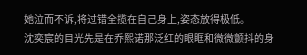她泣而不诉,将过错全揽在自己身上,姿态放得极低。
沈奕宸的目光先是在乔熙诺那泛红的眼眶和微微颤抖的身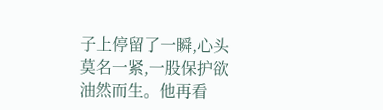子上停留了一瞬,心头莫名一紧,一股保护欲油然而生。他再看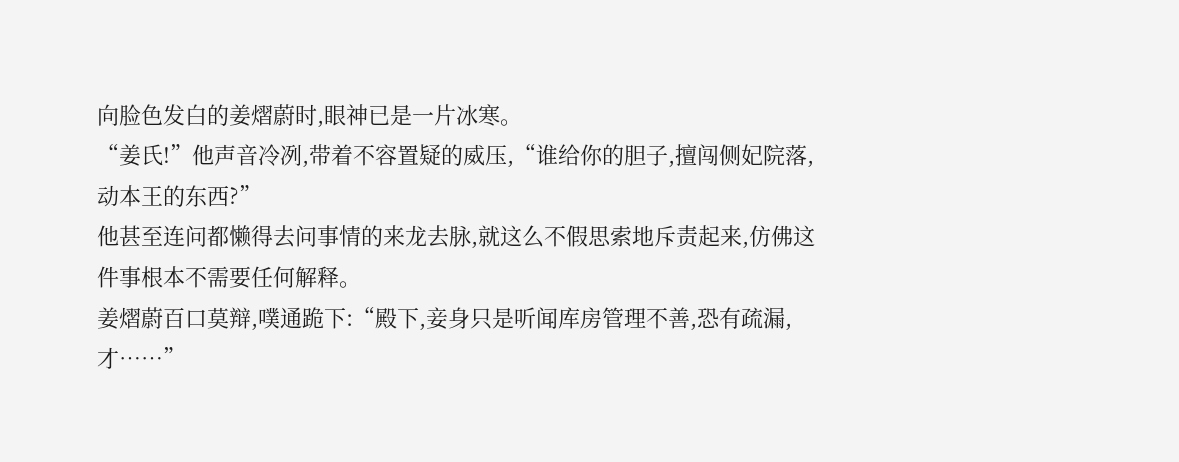向脸色发白的姜熠蔚时,眼神已是一片冰寒。
“姜氏!”他声音冷冽,带着不容置疑的威压,“谁给你的胆子,擅闯侧妃院落,动本王的东西?”
他甚至连问都懒得去问事情的来龙去脉,就这么不假思索地斥责起来,仿佛这件事根本不需要任何解释。
姜熠蔚百口莫辩,噗通跪下:“殿下,妾身只是听闻库房管理不善,恐有疏漏,才……”